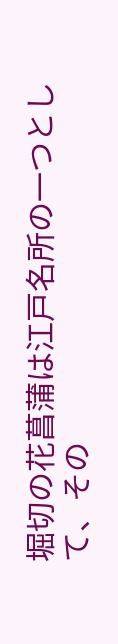堀切の花菖蒲は江戸名所の一つとして、その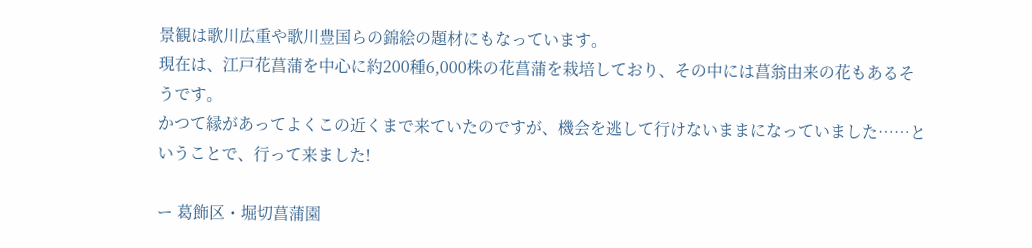景観は歌川広重や歌川豊国らの錦絵の題材にもなっています。
現在は、江戸花菖蒲を中心に約200種6,000株の花菖蒲を栽培しており、その中には菖翁由来の花もあるそうです。
かつて縁があってよくこの近くまで来ていたのですが、機会を逃して行けないままになっていました……ということで、行って来ました!

ー 葛飾区・堀切菖蒲園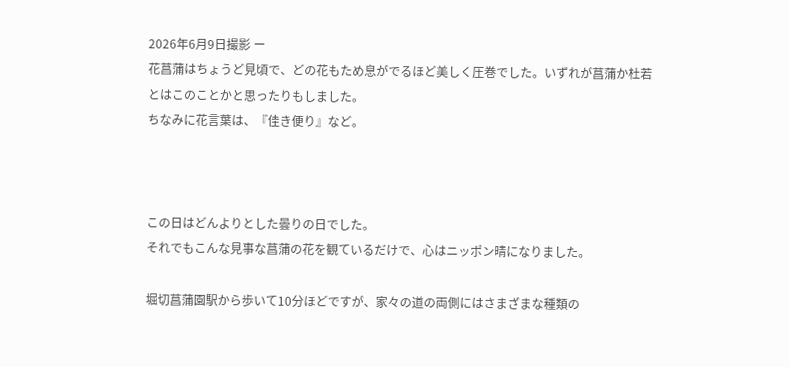2026年6月9日撮影 ー
花菖蒲はちょうど見頃で、どの花もため息がでるほど美しく圧巻でした。いずれが菖蒲か杜若とはこのことかと思ったりもしました。
ちなみに花言葉は、『佳き便り』など。



この日はどんよりとした曇りの日でした。
それでもこんな見事な菖蒲の花を観ているだけで、心はニッポン晴になりました。

堀切菖蒲園駅から歩いて10分ほどですが、家々の道の両側にはさまざまな種類の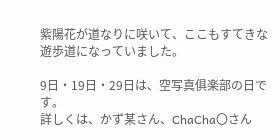紫陽花が道なりに咲いて、ここもすてきな遊歩道になっていました。

9日・19日・29日は、空写真俱楽部の日です。
詳しくは、かず某さん、ChaCha〇さん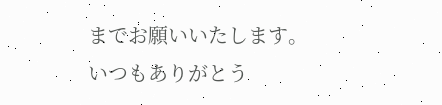までお願いいたします。
いつもありがとう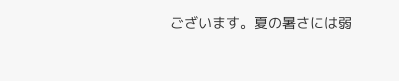ございます。夏の暑さには弱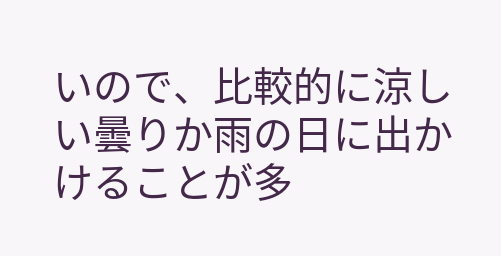いので、比較的に涼しい曇りか雨の日に出かけることが多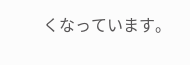くなっています。